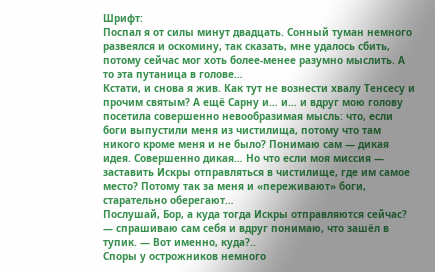Шрифт:
Поспал я от силы минут двадцать. Сонный туман немного развеялся и оскомину, так сказать, мне удалось сбить, потому сейчас мог хоть более-менее разумно мыслить. А то эта путаница в голове…
Кстати, и снова я жив. Как тут не вознести хвалу Тенсесу и прочим святым? А ещё Сарну и… и… и вдруг мою голову посетила совершенно невообразимая мысль: что, если боги выпустили меня из чистилища, потому что там никого кроме меня и не было? Понимаю сам — дикая идея. Совершенно дикая… Но что если моя миссия — заставить Искры отправляться в чистилище, где им самое место? Потому так за меня и «переживают» боги, старательно оберегают…
Послушай, Бор, а куда тогда Искры отправляются сейчас? — спрашиваю сам себя и вдруг понимаю, что зашёл в тупик. — Вот именно, куда?..
Споры у острожников немного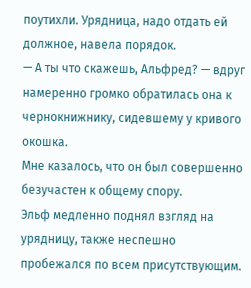поутихли. Урядница, надо отдать ей должное, навела порядок.
— А ты что скажешь, Альфред? — вдруг намеренно громко обратилась она к чернокнижнику, сидевшему у кривого окошка.
Мне казалось, что он был совершенно безучастен к общему спору.
Эльф медленно поднял взгляд на урядницу, также неспешно пробежался по всем присутствующим.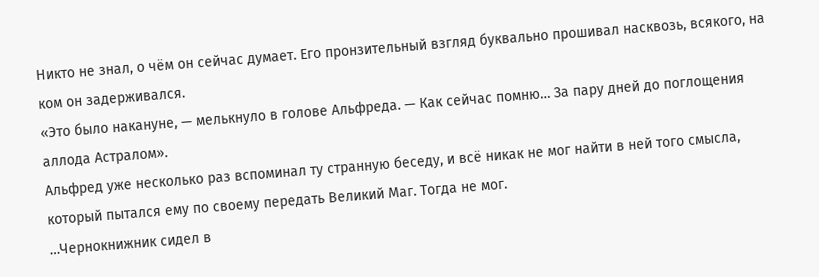Никто не знал, о чём он сейчас думает. Его пронзительный взгляд буквально прошивал насквозь, всякого, на ком он задерживался.
«Это было накануне, — мелькнуло в голове Альфреда. — Как сейчас помню… За пару дней до поглощения аллода Астралом».
Альфред уже несколько раз вспоминал ту странную беседу, и всё никак не мог найти в ней того смысла, который пытался ему по своему передать Великий Маг. Тогда не мог.
…Чернокнижник сидел в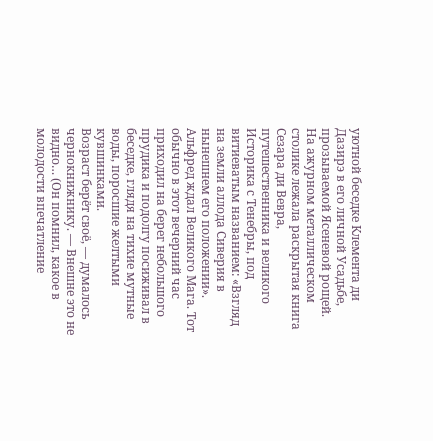уютной беседке Клемента ди Дазирэ в его личной Усадьбе, прозываемой Ясеневой рощей. На ажурном металлическом столике лежала раскрытая книга Сезара ди Вевра, путешественника и великого Историка с Тенебры, под витиеватым названием: «Взгляд на земли аллода Сиверия в нынешнем его положении».
Альфред ждал Великого Мага. Тот обычно в этот вечерний час приходил на берег небольшого прудика и подолгу посиживал в беседке, глядя на тихие мутные воды, поросшие желтыми кувшинками.
Возраст берёт своё, — думалось чернокнижнику. — Внешне это не видно… (Он помнил, какое в молодости впечатление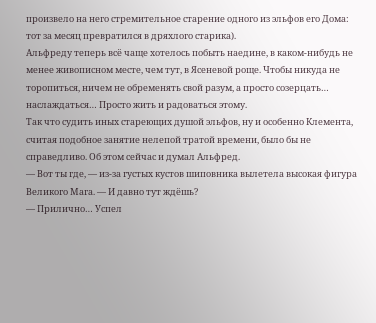произвело на него стремительное старение одного из эльфов его Дома: тот за месяц превратился в дряхлого старика).
Альфреду теперь всё чаще хотелось побыть наедине, в каком-нибудь не менее живописном месте, чем тут, в Ясеневой роще. Чтобы никуда не торопиться, ничем не обременять свой разум, а просто созерцать… наслаждаться… Просто жить и радоваться этому.
Так что судить иных стареющих душой эльфов, ну и особенно Клемента, считая подобное занятие нелепой тратой времени, было бы не справедливо. Об этом сейчас и думал Альфред.
— Вот ты где, — из-за густых кустов шиповника вылетела высокая фигура Великого Мага. — И давно тут ждёшь?
— Прилично… Успел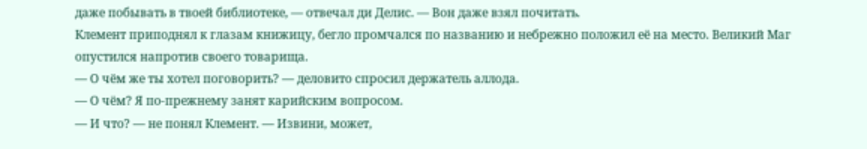даже побывать в твоей библиотеке, — отвечал ди Делис. — Вон даже взял почитать.
Клемент приподнял к глазам книжицу, бегло промчался по названию и небрежно положил её на место. Великий Маг опустился напротив своего товарища.
— О чём же ты хотел поговорить? — деловито спросил держатель аллода.
— О чём? Я по-прежнему занят карийским вопросом.
— И что? — не понял Клемент. — Извини, может,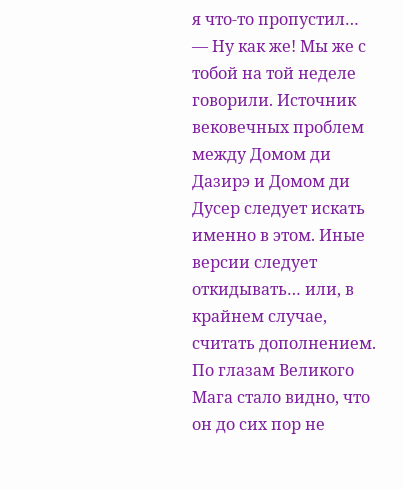я что-то пропустил…
— Ну как же! Мы же с тобой на той неделе говорили. Источник вековечных проблем между Домом ди Дазирэ и Домом ди Дусер следует искать именно в этом. Иные версии следует откидывать… или, в крайнем случае, считать дополнением.
По глазам Великого Мага стало видно, что он до сих пор не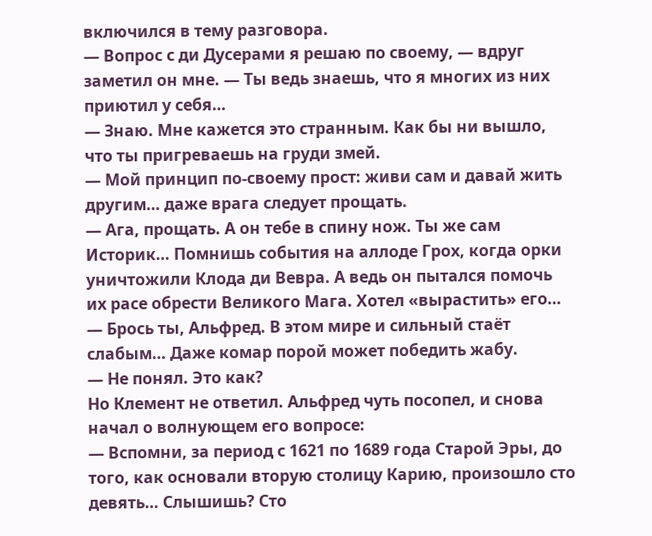включился в тему разговора.
— Вопрос с ди Дусерами я решаю по своему, — вдруг заметил он мне. — Ты ведь знаешь, что я многих из них приютил у себя…
— Знаю. Мне кажется это странным. Как бы ни вышло, что ты пригреваешь на груди змей.
— Мой принцип по-своему прост: живи сам и давай жить другим… даже врага следует прощать.
— Ага, прощать. А он тебе в спину нож. Ты же сам Историк… Помнишь события на аллоде Грох, когда орки уничтожили Клода ди Вевра. А ведь он пытался помочь их расе обрести Великого Мага. Хотел «вырастить» его…
— Брось ты, Альфред. В этом мире и сильный стаёт слабым… Даже комар порой может победить жабу.
— Не понял. Это как?
Но Клемент не ответил. Альфред чуть посопел, и снова начал о волнующем его вопросе:
— Вспомни, за период с 1621 по 1689 года Старой Эры, до того, как основали вторую столицу Карию, произошло сто девять… Слышишь? Сто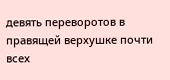девять переворотов в правящей верхушке почти всех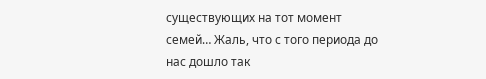существующих на тот момент семей… Жаль, что с того периода до нас дошло так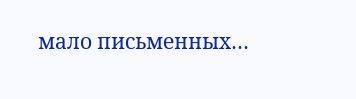мало письменных…